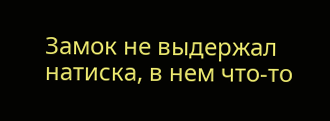Замок не выдержал натиска, в нем что-то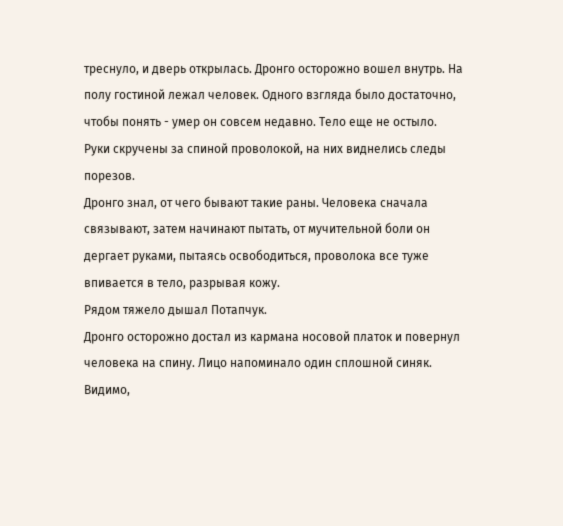треснуло, и дверь открылась. Дронго осторожно вошел внутрь. На полу гостиной лежал человек. Одного взгляда было достаточно, чтобы понять - умер он совсем недавно. Тело еще не остыло. Руки скручены за спиной проволокой, на них виднелись следы порезов.
Дронго знал, от чего бывают такие раны. Человека сначала связывают, затем начинают пытать, от мучительной боли он дергает руками, пытаясь освободиться, проволока все туже впивается в тело, разрывая кожу.
Рядом тяжело дышал Потапчук.
Дронго осторожно достал из кармана носовой платок и повернул человека на спину. Лицо напоминало один сплошной синяк. Видимо,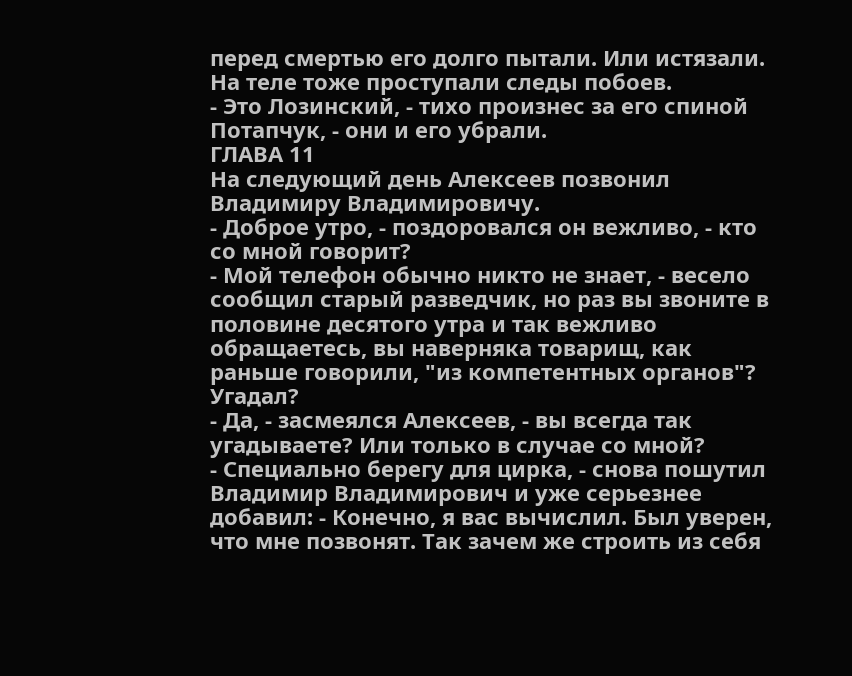перед смертью его долго пытали. Или истязали. На теле тоже проступали следы побоев.
- Это Лозинский, - тихо произнес за его спиной Потапчук, - они и его убрали.
ГЛАВА 11
На следующий день Алексеев позвонил Владимиру Владимировичу.
- Доброе утро, - поздоровался он вежливо, - кто со мной говорит?
- Мой телефон обычно никто не знает, - весело сообщил старый разведчик, но раз вы звоните в половине десятого утра и так вежливо обращаетесь, вы наверняка товарищ, как раньше говорили, "из компетентных органов"? Угадал?
- Да, - засмеялся Алексеев, - вы всегда так угадываете? Или только в случае со мной?
- Специально берегу для цирка, - снова пошутил Владимир Владимирович и уже серьезнее добавил: - Конечно, я вас вычислил. Был уверен, что мне позвонят. Так зачем же строить из себя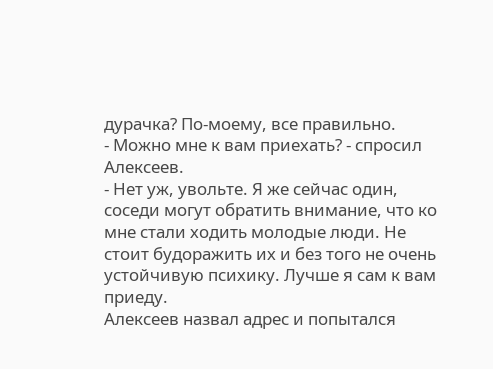дурачка? По-моему, все правильно.
- Можно мне к вам приехать? - спросил Алексеев.
- Нет уж, увольте. Я же сейчас один, соседи могут обратить внимание, что ко мне стали ходить молодые люди. Не стоит будоражить их и без того не очень устойчивую психику. Лучше я сам к вам приеду.
Алексеев назвал адрес и попытался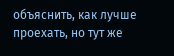объяснить, как лучше проехать, но тут же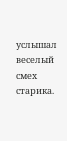услышал веселый смех старика.